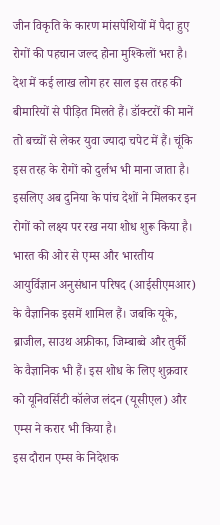जीन विकृति के कारण मांसपेशियों में पैदा हुए रोगों की पहचान जल्द होना मुश्किलों भरा है। देश में कई लाख लोग हर साल इस तरह की बीमारियों से पीड़ित मिलते हैं। डॉक्टरों की मानें तो बच्चों से लेकर युवा ज्यादा चपेट में हैं। चूंकि इस तरह के रोगों को दुर्लभ भी माना जाता है। इसलिए अब दुनिया के पांच देशों ने मिलकर इन रोगों को लक्ष्य पर रख नया शोध शुरू किया है।
भारत की ओर से एम्स और भारतीय आयुर्विज्ञान अनुसंधान परिषद (आईसीएमआर) के वैज्ञानिक इसमें शामिल हैं। जबकि यूके, ब्राजील, साउथ अफ्रीका, जिम्बाब्वे और तुर्की के वैज्ञानिक भी हैं। इस शोध के लिए शुक्रवार को यूनिवर्सिटी कॉलेज लंदन (यूसीएल) और एम्स ने करार भी किया है।
इस दौरान एम्स के निदेशक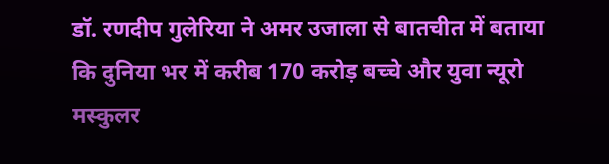डॉ. रणदीप गुलेरिया ने अमर उजाला से बातचीत में बताया कि दुनिया भर में करीब 170 करोड़ बच्चे और युवा न्यूरो मस्कुलर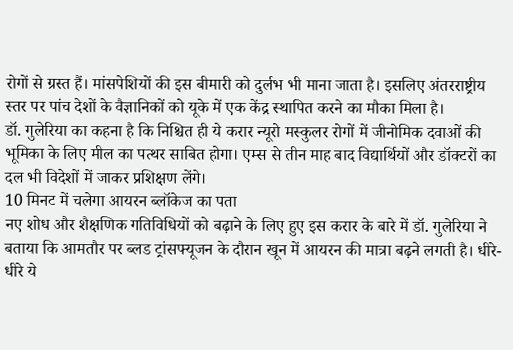रोगों से ग्रस्त हैं। मांसपेशियों की इस बीमारी को दुर्लभ भी माना जाता है। इसलिए अंतरराष्ट्रीय स्तर पर पांच देशों के वैज्ञानिकों को यूके में एक केंद्र स्थापित करने का मौका मिला है।
डॉ. गुलेरिया का कहना है कि निश्चित ही ये करार न्यूरो मस्कुलर रोगों में जीनोमिक दवाओं की भूमिका के लिए मील का पत्थर साबित होगा। एम्स से तीन माह बाद विद्यार्थियों और डॉक्टरों का दल भी विदेशों में जाकर प्रशिक्षण लेंगे।
10 मिनट में चलेगा आयरन ब्लॉकेज का पता
नए शोध और शैक्षणिक गतिविधियों को बढ़ाने के लिए हुए इस करार के बारे में डॉ. गुलेरिया ने बताया कि आमतौर पर ब्लड ट्रांसफ्यूजन के दौरान खून में आयरन की मात्रा बढ़ने लगती है। धीरे-धीरे ये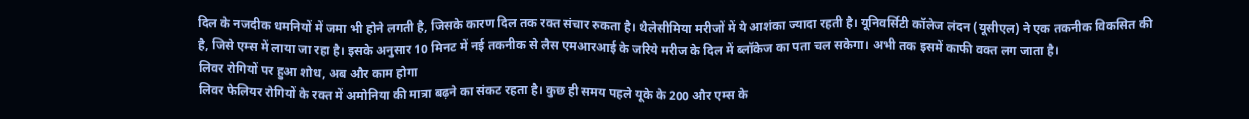दिल के नजदीक धमनियों में जमा भी होने लगती है, जिसके कारण दिल तक रक्त संचार रुकता है। थैलेसीमिया मरीजों में ये आशंका ज्यादा रहती है। यूनिवर्सिटी कॉलेज लंदन (यूसीएल) ने एक तकनीक विकसित की है, जिसे एम्स में लाया जा रहा है। इसके अनुसार 10 मिनट में नई तकनीक से लैस एमआरआई के जरिये मरीज के दिल में ब्लॉकेज का पता चल सकेगा। अभी तक इसमें काफी वक्त लग जाता है।
लिवर रोगियों पर हुआ शोध, अब और काम होगा
लिवर फेलियर रोगियों के रक्त में अमोनिया की मात्रा बढ़ने का संकट रहता है। कुछ ही समय पहले यूके के 200 और एम्स के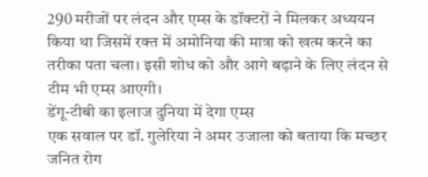290 मरीजों पर लंदन और एम्स के डॉक्टरों ने मिलकर अध्ययन किया था जिसमें रक्त में अमोनिया की मात्रा को खत्म करने का तरीका पता चला। इसी शोध को और आगे बढ़ाने के लिए लंदन से टीम भी एम्स आएगी।
डेंगू-टीबी का इलाज दुनिया में देगा एम्स
एक सवाल पर डॉ. गुलेरिया ने अमर उजाला को बताया कि मच्छर जनित रोग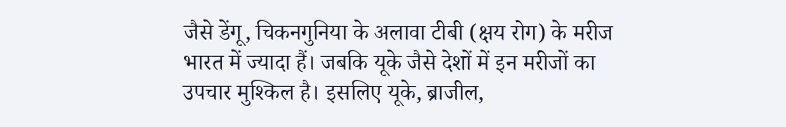जैसे डेंगू, चिकनगुनिया के अलावा टीबी (क्षय रोग) के मरीज भारत में ज्यादा हैं। जबकि यूके जैसे देशों में इन मरीजों का उपचार मुश्किल है। इसलिए यूके, ब्राजील,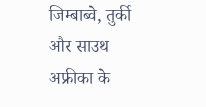जिम्बाब्वे, तुर्की और साउथ अफ्रीका के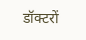डॉक्टरों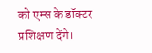को एम्स के डॉक्टर प्रशिक्षण देंगे।